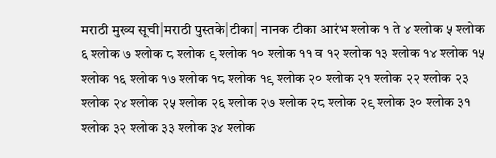मराठी मुख्य सूची|मराठी पुस्तके|टीका| नानक टीका आरंभ श्लोक १ ते ४ श्लोक ५ श्लोक ६ श्लोक ७ श्लोक ८ श्लोक ९ श्लोक १० श्लोक ११ व १२ श्लोक १३ श्लोक १४ श्लोक १५ श्लोक १६ श्लोक १७ श्लोक १८ श्लोक १९ श्लोक २० श्लोक २१ श्लोक २२ श्लोक २३ श्लोक २४ श्लोक २५ श्लोक २६ श्लोक २७ श्लोक २८ श्लोक २९ श्लोक ३० श्लोक ३१ श्लोक ३२ श्लोक ३३ श्लोक ३४ श्लोक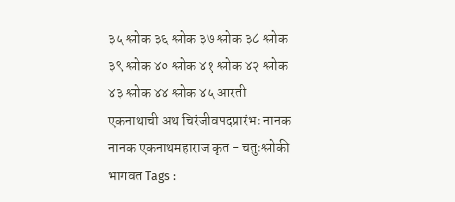३५ श्लोक ३६ श्लोक ३७ श्लोक ३८ श्लोक ३९ श्लोक ४० श्लोक ४१ श्लोक ४२ श्लोक ४३ श्लोक ४४ श्लोक ४५ आरती एकनाथाची अथ चिरंजीवपदप्रारंभः नानक नानक एकनाथमहाराज कृत - चतुःश्लोकी भागवत Tags :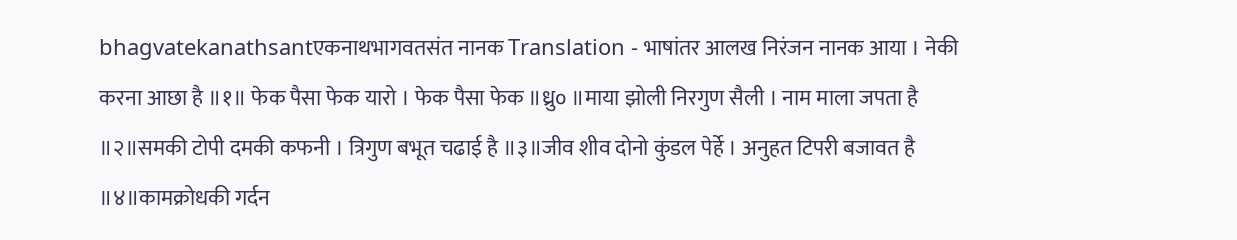bhagvatekanathsantएकनाथभागवतसंत नानक Translation - भाषांतर आलख निरंजन नानक आया । नेकी करना आछा है ॥१॥ फेक पैसा फेक यारो । फेक पैसा फेक ॥ध्रु० ॥माया झोली निरगुण सैली । नाम माला जपता है ॥२॥समकी टोपी दमकी कफनी । त्रिगुण बभूत चढाई है ॥३॥जीव शीव दोनो कुंडल पेर्हे । अनुहत टिपरी बजावत है ॥४॥कामक्रोधकी गर्दन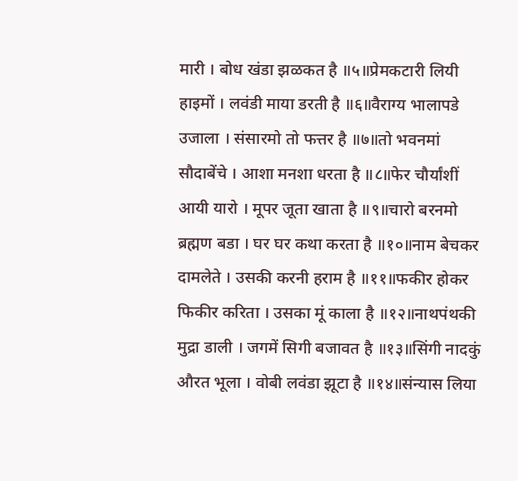मारी । बोध खंडा झळकत है ॥५॥प्रेमकटारी लियी हाइमों । लवंडी माया डरती है ॥६॥वैराग्य भालापडे उजाला । संसारमो तो फत्तर है ॥७॥तो भवनमां सौदाबेंचे । आशा मनशा धरता है ॥८॥फेर चौर्यांशीं आयी यारो । मूपर जूता खाता है ॥९॥चारो बरनमो ब्रह्मण बडा । घर घर कथा करता है ॥१०॥नाम बेचकर दामलेते । उसकी करनी हराम है ॥११॥फकीर होकर फिकीर करिता । उसका मूं काला है ॥१२॥नाथपंथकी मुद्रा डाली । जगमें सिगी बजावत है ॥१३॥सिंगी नादकुं औरत भूला । वोबी लवंडा झूटा है ॥१४॥संन्यास लिया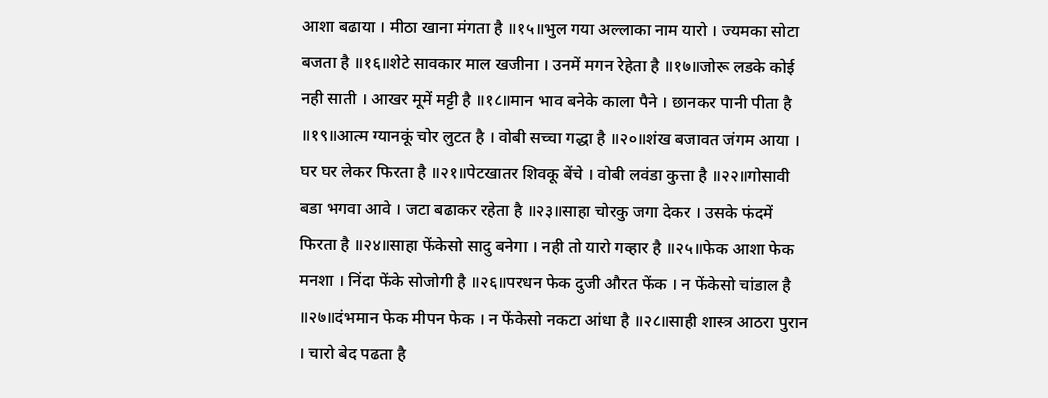आशा बढाया । मीठा खाना मंगता है ॥१५॥भुल गया अल्लाका नाम यारो । ज्यमका सोटा बजता है ॥१६॥शेटे सावकार माल खजीना । उनमें मगन रेहेता है ॥१७॥जोरू लडके कोई नही साती । आखर मूमें मट्टी है ॥१८॥मान भाव बनेके काला पैने । छानकर पानी पीता है ॥१९॥आत्म ग्यानकूं चोर लुटत है । वोबी सच्चा गद्धा है ॥२०॥शंख बजावत जंगम आया । घर घर लेकर फिरता है ॥२१॥पेटखातर शिवकू बेंचे । वोबी लवंडा कुत्ता है ॥२२॥गोसावी बडा भगवा आवे । जटा बढाकर रहेता है ॥२३॥साहा चोरकु जगा देकर । उसके फंदमें फिरता है ॥२४॥साहा फेंकेसो सादु बनेगा । नही तो यारो गव्हार है ॥२५॥फेक आशा फेक मनशा । निंदा फेंके सोजोगी है ॥२६॥परधन फेक दुजी औरत फेंक । न फेंकेसो चांडाल है ॥२७॥दंभमान फेक मीपन फेक । न फेंकेसो नकटा आंधा है ॥२८॥साही शास्त्र आठरा पुरान । चारो बेद पढता है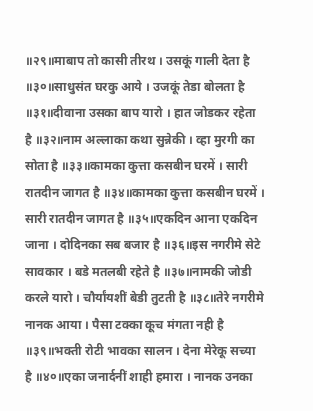॥२९॥माबाप तो कासी तीरथ । उसकूं गाली देता है ॥३०॥साधुसंत घरकु आये । उजकूं तेडा बोलता है ॥३१॥दीवाना उसका बाप यारो । हात जोडकर रहेता है ॥३२॥नाम अल्लाका कथा सुन्नेकी । व्हा मुरगी का सोता है ॥३३॥कामका कुत्ता कसबीन घरमें । सारी रातदीन जागत है ॥३४॥कामका कुत्ता कसबीन घरमें । सारी रातदीन जागत है ॥३५॥एकदिन आना एकदिन जाना । दोदिनका सब बजार है ॥३६॥इस नगरीमे सेटे सावकार । बडे मतलबी रहेते है ॥३७॥नामकी जोडी करले यारो । चौर्यांयशीं बेडी तुटती है ॥३८॥तेरे नगरीमे नानक आया । पैसा टक्का कूच मंगता नही है ॥३९॥भक्ती रोटी भावका सालन । देना मेरेकू सच्या है ॥४०॥एका जनार्दनीं शाही हमारा । नानक उनका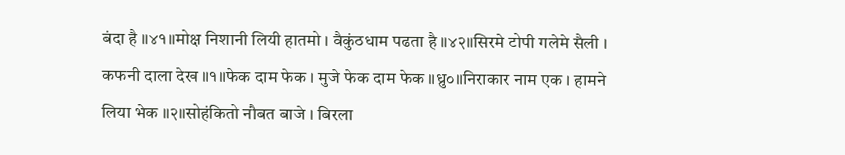बंदा है ॥४१॥मोक्ष निशानी लियी हातमो । वैकुंठधाम पढता है ॥४२॥सिरमे टोपी गलेमे सैली । कफनी दाला देख ॥१॥फेक दाम फेक । मुजे फेक दाम फेक ॥ध्रु०॥निराकार नाम एक । हामने लिया भेक ॥२॥सोहंकितो नौबत बाजे । बिरला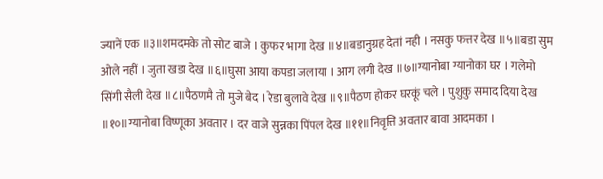ज्यानें एक ॥३॥शमदमके तो सोट बाजे । कुफर भागा देख ॥४॥बडानुग्रह देतां नही । नसकु फत्तर देख ॥५॥बडा सुम ओले नहीं । जुता खडा देख ॥६॥घुसा आया कपडा जलाया । आग लगी देख ॥७॥ग्यानोबा ग्यानोका घर । गलेमो सिंगी सैली देख ॥८॥पैठणमै तो मुजे बेद । रेडा बुलावे देख ॥९॥पैठण होकर घरकूं चले । पुशुकु समाद दिया देख ॥१०॥ग्यानोबा विष्णूका अवतार । दर वाजे सुन्नका पिंपल देख ॥११॥निवृत्ति अवतार बावा आदमका ।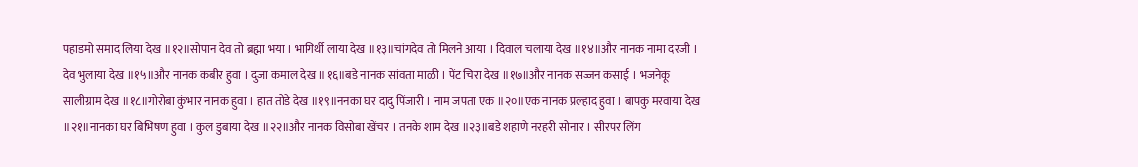पहाडमो समाद लिया देख ॥१२॥सोपान देव तो ब्रह्मा भया । भागिर्थी लाया देख ॥१३॥चांगदेव तो मिलने आया । दिवाल चलाया देख ॥१४॥और नानक नामा दरजी । देव भुलाया देख ॥१५॥और नानक कबीर हुवा । दुजा कमाल देख ॥१६॥बडे नानक सांवता माळी । पेंट चिरा देख ॥१७॥और नानक सज्जन कसाई । भजनेकू सालीग्राम देख ॥१८॥गोरोबा कुंभार नानक हुवा । हात तोडे देख ॥१९॥ननका घर दादु पिंजारी । नाम जपता एक ॥२०॥एक नानक प्रल्हाद हुवा । बापकु मरवाया देख ॥२१॥नानका घर बिभिषण हुवा । कुल डुबाया देख ॥२२॥और नानक विसोबा खेंचर । तनके शाम देख ॥२३॥बडे शहाणे नरहरी सोनार । सीरपर लिंग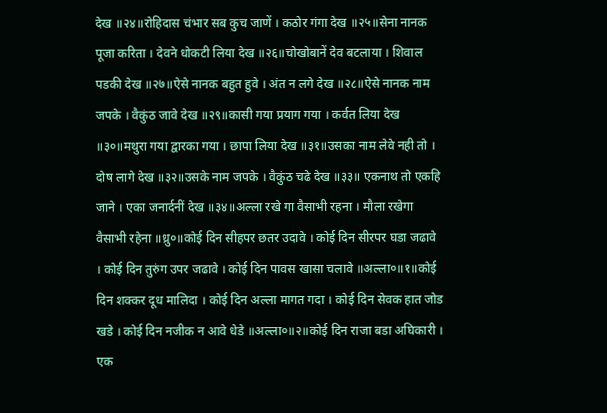देख ॥२४॥रोहिदास चंभार सब कुच जाणें । कठोर गंगा देख ॥२५॥सेना नानक पूजा करिता । देवने धोकटी लिया देख ॥२६॥चोखोबानें देव बटलाया । शिवाल पडकी देख ॥२७॥ऐसे नानक बहुत हुवे । अंत न लगे देख ॥२८॥ऐसे नानक नाम जपके । वैकुंठ जावे देख ॥२९॥कासी गया प्रयाग गया । कर्वत लिया देख ॥३०॥मथुरा गया द्वारका गया । छापा लिया देख ॥३१॥उसका नाम लेवे नही तो । दोष लागे देख ॥३२॥उसके नाम जपके । वैकुंठ चढे देख ॥३३॥ एकनाथ तो एकहि जाने । एका जनार्दनीं देख ॥३४॥अल्ला रखे गा वैसाभी रहना । मौला रखेगा वैसाभी रहेना ॥ध्रु०॥कोई दिन सीहपर छतर उदावे । कोई दिन सीरपर घडा जढावे । कोई दिन तुरुंग उपर जढावे । कोई दिन पावस खासा चलावे ॥अल्ला०॥१॥कोई दिन शक्कर दूध मालिदा । कोई दिन अल्ला मागत गदा । कोई दिन सेवक हात जोड खडे । कोई दिन नजीक न आवे धेडे ॥अल्ला०॥२॥कोई दिन राजा बडा अघिकारी । एक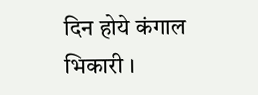दिन होये कंगाल भिकारी ।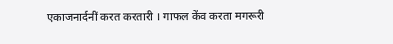एकाजनार्दनीं करत करतारी । गाफल केंव करता मगरूरी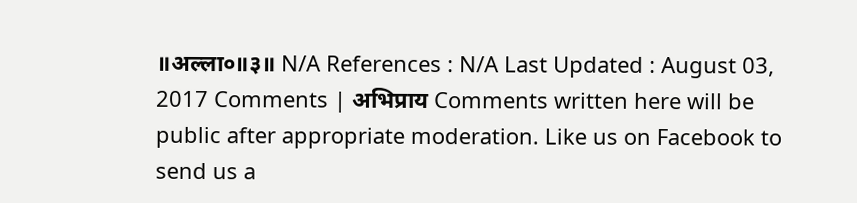॥अल्ला०॥३॥ N/A References : N/A Last Updated : August 03, 2017 Comments | अभिप्राय Comments written here will be public after appropriate moderation. Like us on Facebook to send us a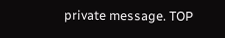private message. TOP